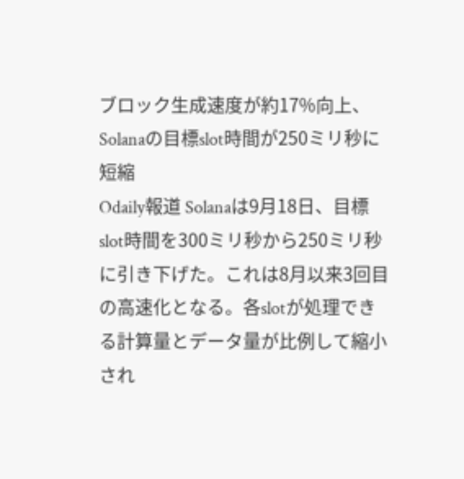ブロック生成速度が約17%向上、Solanaの目標slot時間が250ミリ秒に短縮
Odaily報道 Solanaは9月18日、目標slot時間を300ミリ秒から250ミリ秒に引き下げた。これは8月以来3回目の高速化となる。各slotが処理できる計算量とデータ量が比例して縮小され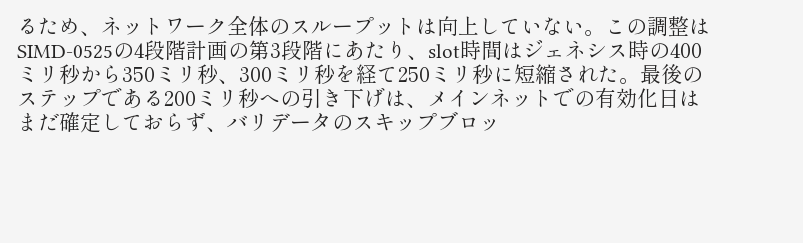るため、ネットワーク全体のスループットは向上していない。この調整はSIMD-0525の4段階計画の第3段階にあたり、slot時間はジェネシス時の400ミリ秒から350ミリ秒、300ミリ秒を経て250ミリ秒に短縮された。最後のステップである200ミリ秒への引き下げは、メインネットでの有効化日はまだ確定しておらず、バリデータのスキップブロッ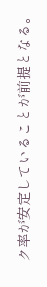ク率が安定していることが前提となる。